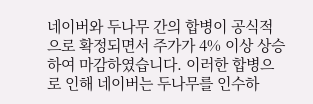네이버와 두나무 간의 합병이 공식적으로 확정되면서 주가가 4% 이상 상승하여 마감하였습니다. 이러한 합병으로 인해 네이버는 두나무를 인수하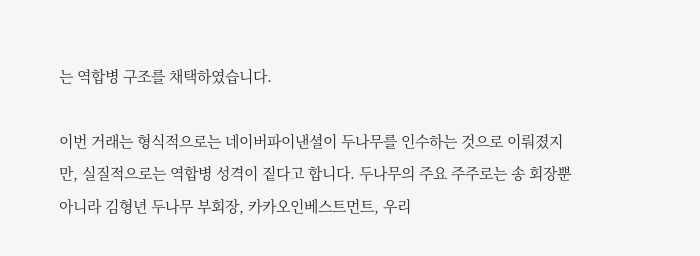는 역합병 구조를 채택하였습니다.

이번 거래는 형식적으로는 네이버파이낸셜이 두나무를 인수하는 것으로 이뤄졌지만, 실질적으로는 역합병 성격이 짙다고 합니다. 두나무의 주요 주주로는 송 회장뿐 아니라 김형년 두나무 부회장, 카카오인베스트먼트, 우리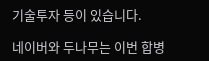기술투자 등이 있습니다.

네이버와 두나무는 이번 합병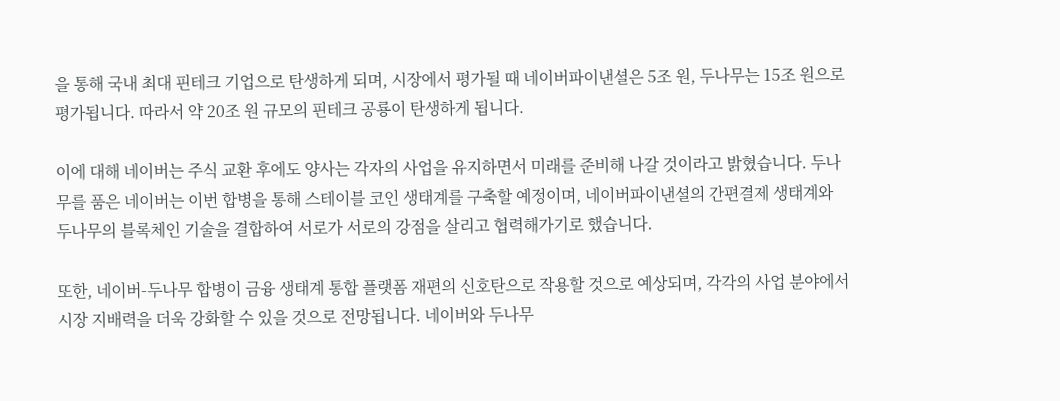을 통해 국내 최대 핀테크 기업으로 탄생하게 되며, 시장에서 평가될 때 네이버파이낸셜은 5조 원, 두나무는 15조 원으로 평가됩니다. 따라서 약 20조 원 규모의 핀테크 공룡이 탄생하게 됩니다.

이에 대해 네이버는 주식 교환 후에도 양사는 각자의 사업을 유지하면서 미래를 준비해 나갈 것이라고 밝혔습니다. 두나무를 품은 네이버는 이번 합병을 통해 스테이블 코인 생태계를 구축할 예정이며, 네이버파이낸셜의 간편결제 생태계와 두나무의 블록체인 기술을 결합하여 서로가 서로의 강점을 살리고 협력해가기로 했습니다.

또한, 네이버-두나무 합병이 금융 생태계 통합 플랫폼 재편의 신호탄으로 작용할 것으로 예상되며, 각각의 사업 분야에서 시장 지배력을 더욱 강화할 수 있을 것으로 전망됩니다. 네이버와 두나무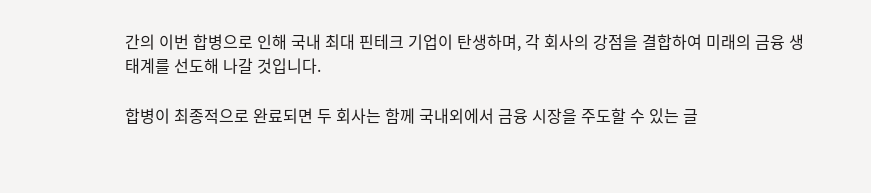간의 이번 합병으로 인해 국내 최대 핀테크 기업이 탄생하며, 각 회사의 강점을 결합하여 미래의 금융 생태계를 선도해 나갈 것입니다.

합병이 최종적으로 완료되면 두 회사는 함께 국내외에서 금융 시장을 주도할 수 있는 글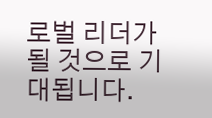로벌 리더가 될 것으로 기대됩니다.